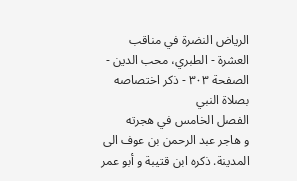الرياض النضرة في مناقب العشرة - الطبري، محب الدين - الصفحة ٣٠٣ - ذكر اختصاصه بصلاة النبي
الفصل الخامس في هجرته
و هاجر عبد الرحمن بن عوف الى المدينة. ذكره ابن قتيبة و أبو عمر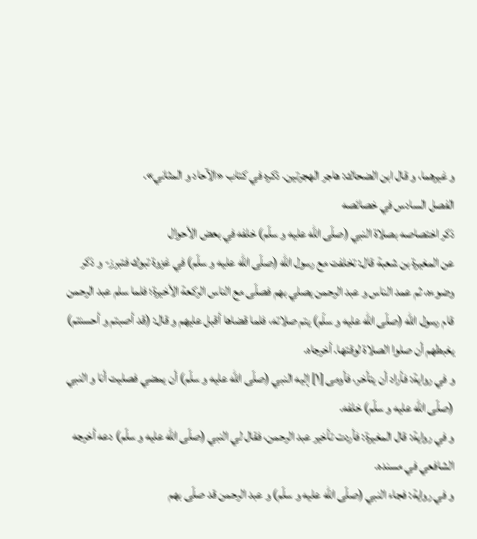و غيرهما، و قال ابن الضحاك: هاجر الهجرتين. ذكره في كتاب «الآحاد و المثاني».
الفصل السادس في خصائصه
ذكر اختصاصه بصلاة النبي (صلّى اللّه عليه و سلّم) خلفه في بعض الأحوال
عن المغيرة بن شعبة قال: تخلفت مع رسول اللّه (صلّى اللّه عليه و سلّم) في غزوة تبوك فتبرز- و ذكر وضوءه، ثم عمد الناس و عبد الرحمن يصلي بهم فصلّى مع الناس الركعة الأخيرة؛ فلما سلم عبد الرحمن قام رسول اللّه (صلّى اللّه عليه و سلّم) يتم صلاته، فلما قضاها أقبل عليهم و قال: (قد أصبتم و أحسنتم) يغبطهم أن صلوا الصلاة لوقتها. أخرجاه.
و في رواية: فأراد أن يتأخر، فأومى [١] إليه النبي (صلّى اللّه عليه و سلّم) أن يمضي فصليت أنا و النبي (صلّى اللّه عليه و سلّم) خلفه.
و في رواية: قال المغيرة: فأردت تأخير عبد الرحمن، فقال لي النبي (صلّى اللّه عليه و سلّم) دعه أخرجه الشافعي في مسنده.
و في رواية: فجاء النبي (صلّى اللّه عليه و سلّم) و عبد الرحمن قد صلّى بهم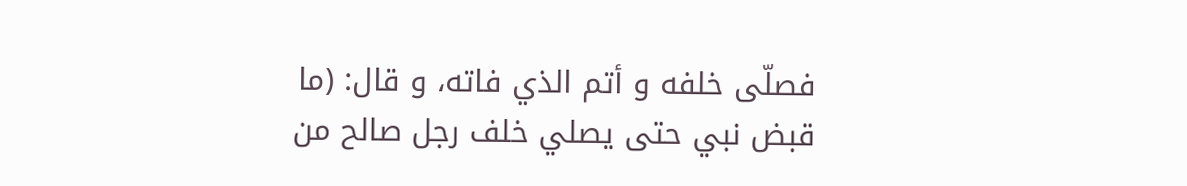فصلّى خلفه و أتم الذي فاته، و قال: (ما قبض نبي حتى يصلي خلف رجل صالح من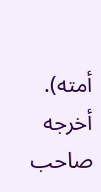أمته). أخرجه صاحب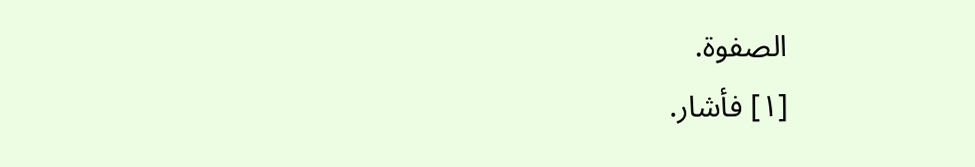الصفوة.
[١] فأشار.